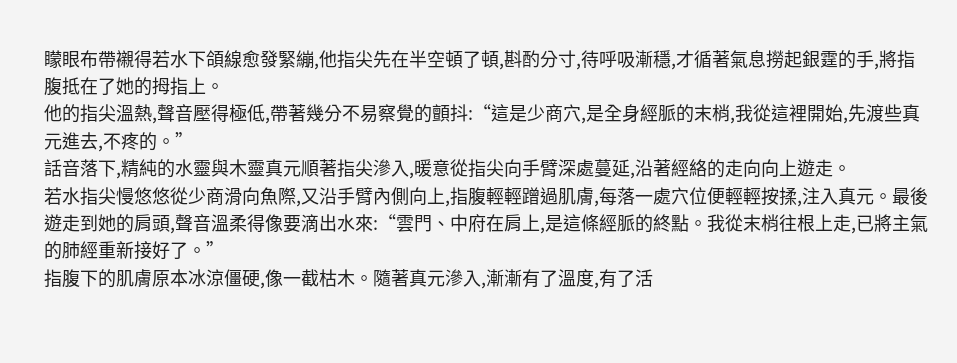矇眼布帶襯得若水下頜線愈發緊繃,他指尖先在半空頓了頓,斟酌分寸,待呼吸漸穩,才循著氣息撈起銀霆的手,將指腹抵在了她的拇指上。
他的指尖溫熱,聲音壓得極低,帶著幾分不易察覺的顫抖:“這是少商穴,是全身經脈的末梢,我從這裡開始,先渡些真元進去,不疼的。”
話音落下,精純的水靈與木靈真元順著指尖滲入,暖意從指尖向手臂深處蔓延,沿著經絡的走向向上遊走。
若水指尖慢悠悠從少商滑向魚際,又沿手臂內側向上,指腹輕輕蹭過肌膚,每落一處穴位便輕輕按揉,注入真元。最後遊走到她的肩頭,聲音溫柔得像要滴出水來:“雲門、中府在肩上,是這條經脈的終點。我從末梢往根上走,已將主氣的肺經重新接好了。”
指腹下的肌膚原本冰涼僵硬,像一截枯木。隨著真元滲入,漸漸有了溫度,有了活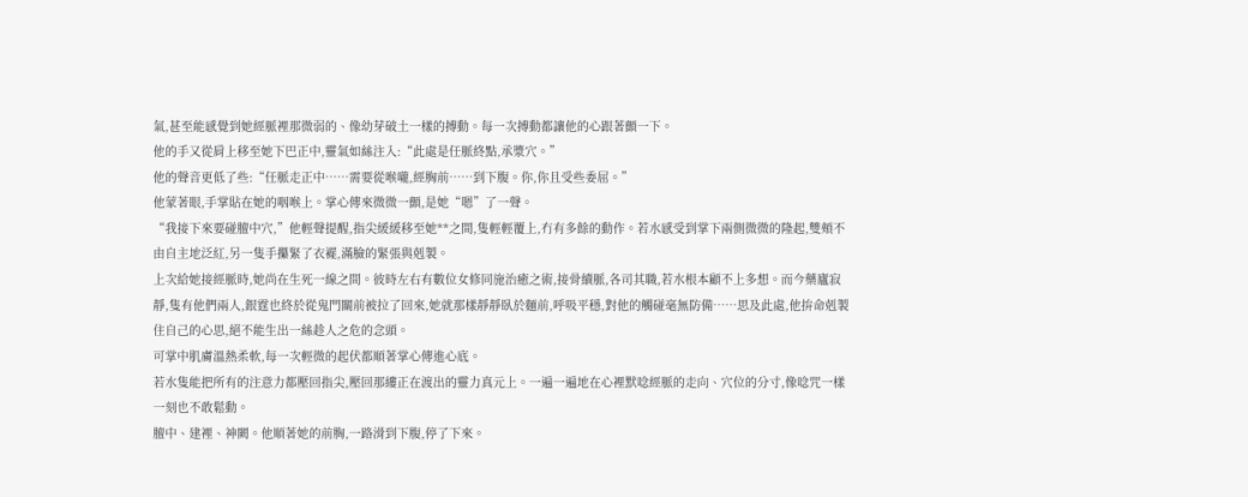氣,甚至能感覺到她經脈裡那微弱的、像幼芽破土一樣的搏動。每一次搏動都讓他的心跟著顫一下。
他的手又從肩上移至她下巴正中,靈氣如絲注入:“此處是任脈終點,承漿穴。”
他的聲音更低了些:“任脈走正中……需要從喉嚨,經胸前……到下腹。你,你且受些委屈。”
他蒙著眼,手掌貼在她的咽喉上。掌心傳來微微一顫,是她“嗯”了一聲。
“我接下來要碰膻中穴,”他輕聲提醒,指尖緩緩移至她**之間,隻輕輕覆上,冇有多餘的動作。若水感受到掌下兩側微微的隆起,雙頰不由自主地泛紅,另一隻手攥緊了衣襬,滿臉的緊張與剋製。
上次給她接經脈時,她尚在生死一線之間。彼時左右有數位女修同施治癒之術,接骨續脈,各司其職,若水根本顧不上多想。而今藥廬寂靜,隻有他們兩人,銀霆也終於從鬼門關前被拉了回來,她就那樣靜靜臥於麵前,呼吸平穩,對他的觸碰毫無防備……思及此處,他拚命剋製住自己的心思,絕不能生出一絲趁人之危的念頭。
可掌中肌膚溫熱柔軟,每一次輕微的起伏都順著掌心傳進心底。
若水隻能把所有的注意力都壓回指尖,壓回那縷正在渡出的靈力真元上。一遍一遍地在心裡默唸經脈的走向、穴位的分寸,像唸咒一樣一刻也不敢鬆動。
膻中、建裡、神闕。他順著她的前胸,一路滑到下腹,停了下來。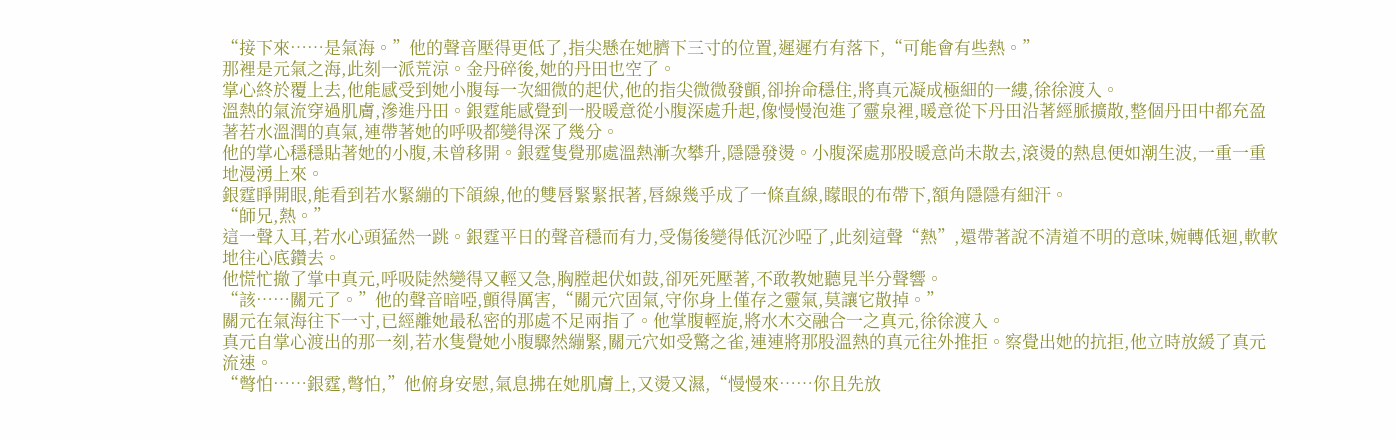“接下來……是氣海。”他的聲音壓得更低了,指尖懸在她臍下三寸的位置,遲遲冇有落下,“可能會有些熱。”
那裡是元氣之海,此刻一派荒涼。金丹碎後,她的丹田也空了。
掌心終於覆上去,他能感受到她小腹每一次細微的起伏,他的指尖微微發顫,卻拚命穩住,將真元凝成極細的一縷,徐徐渡入。
溫熱的氣流穿過肌膚,滲進丹田。銀霆能感覺到一股暖意從小腹深處升起,像慢慢泡進了靈泉裡,暖意從下丹田沿著經脈擴散,整個丹田中都充盈著若水溫潤的真氣,連帶著她的呼吸都變得深了幾分。
他的掌心穩穩貼著她的小腹,未曾移開。銀霆隻覺那處溫熱漸次攀升,隱隱發燙。小腹深處那股暖意尚未散去,滾燙的熱息便如潮生波,一重一重地漫湧上來。
銀霆睜開眼,能看到若水緊繃的下頜線,他的雙唇緊緊抿著,唇線幾乎成了一條直線,矇眼的布帶下,額角隱隱有細汗。
“師兄,熱。”
這一聲入耳,若水心頭猛然一跳。銀霆平日的聲音穩而有力,受傷後變得低沉沙啞了,此刻這聲“熱”,還帶著說不清道不明的意味,婉轉低迴,軟軟地往心底鑽去。
他慌忙撤了掌中真元,呼吸陡然變得又輕又急,胸膛起伏如鼓,卻死死壓著,不敢教她聽見半分聲響。
“該……關元了。”他的聲音暗啞,顫得厲害,“關元穴固氣,守你身上僅存之靈氣,莫讓它散掉。”
關元在氣海往下一寸,已經離她最私密的那處不足兩指了。他掌腹輕旋,將水木交融合一之真元,徐徐渡入。
真元自掌心渡出的那一刻,若水隻覺她小腹驟然繃緊,關元穴如受驚之雀,連連將那股溫熱的真元往外推拒。察覺出她的抗拒,他立時放緩了真元流速。
“彆怕……銀霆,彆怕,”他俯身安慰,氣息拂在她肌膚上,又燙又濕,“慢慢來……你且先放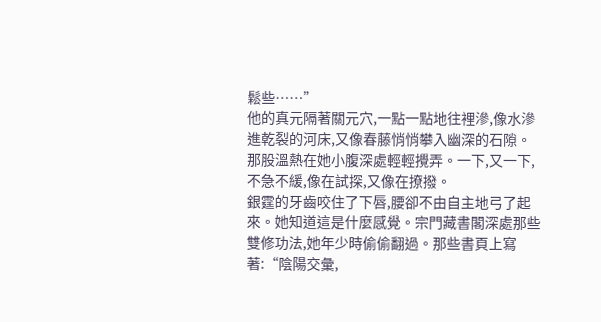鬆些……”
他的真元隔著關元穴,一點一點地往裡滲,像水滲進乾裂的河床,又像春藤悄悄攀入幽深的石隙。那股溫熱在她小腹深處輕輕攪弄。一下,又一下,不急不緩,像在試探,又像在撩撥。
銀霆的牙齒咬住了下唇,腰卻不由自主地弓了起來。她知道這是什麼感覺。宗門藏書閣深處那些雙修功法,她年少時偷偷翻過。那些書頁上寫著:“陰陽交彙,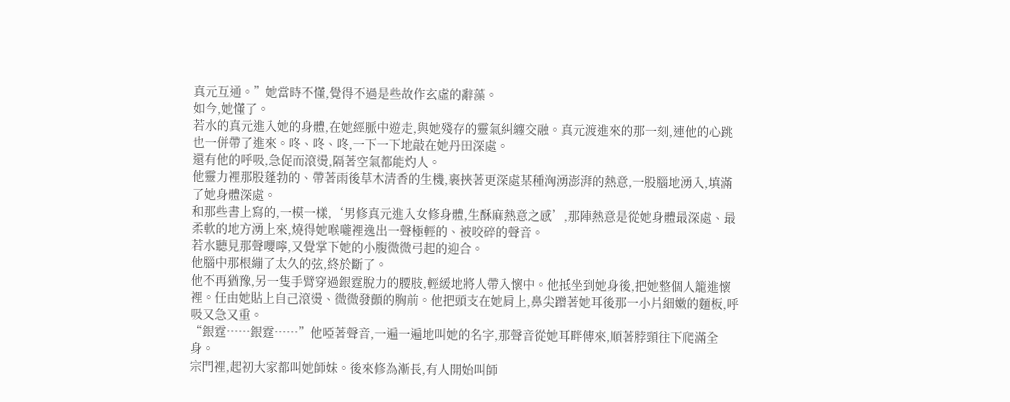真元互通。”她當時不懂,覺得不過是些故作玄虛的辭藻。
如今,她懂了。
若水的真元進入她的身體,在她經脈中遊走,與她殘存的靈氣糾纏交融。真元渡進來的那一刻,連他的心跳也一併帶了進來。咚、咚、咚,一下一下地敲在她丹田深處。
還有他的呼吸,急促而滾燙,隔著空氣都能灼人。
他靈力裡那股蓬勃的、帶著雨後草木清香的生機,裹挾著更深處某種洶湧澎湃的熱意,一股腦地湧入,填滿了她身體深處。
和那些書上寫的,一模一樣,‘男修真元進入女修身體,生酥麻熱意之感’,那陣熱意是從她身體最深處、最柔軟的地方湧上來,燒得她喉嚨裡逸出一聲極輕的、被咬碎的聲音。
若水聽見那聲嚶嚀,又覺掌下她的小腹微微弓起的迎合。
他腦中那根繃了太久的弦,終於斷了。
他不再猶豫,另一隻手臂穿過銀霆脫力的腰肢,輕緩地將人帶入懷中。他抵坐到她身後,把她整個人籠進懷裡。任由她貼上自己滾燙、微微發顫的胸前。他把頭支在她肩上,鼻尖蹭著她耳後那一小片細嫩的麵板,呼吸又急又重。
“銀霆……銀霆……”他啞著聲音,一遍一遍地叫她的名字,那聲音從她耳畔傳來,順著脖頸往下爬滿全身。
宗門裡,起初大家都叫她師妹。後來修為漸長,有人開始叫師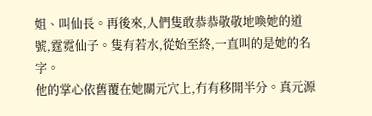姐、叫仙長。再後來,人們隻敢恭恭敬敬地喚她的道號,霆霓仙子。隻有若水,從始至終,一直叫的是她的名字。
他的掌心依舊覆在她關元穴上,冇有移開半分。真元源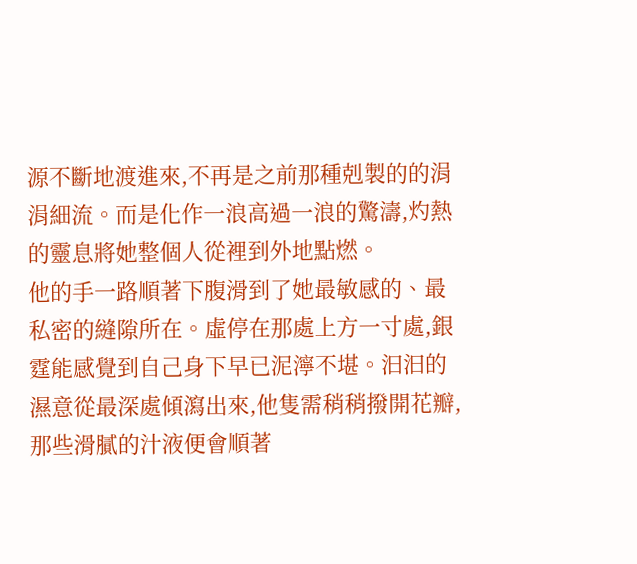源不斷地渡進來,不再是之前那種剋製的的涓涓細流。而是化作一浪高過一浪的驚濤,灼熱的靈息將她整個人從裡到外地點燃。
他的手一路順著下腹滑到了她最敏感的、最私密的縫隙所在。虛停在那處上方一寸處,銀霆能感覺到自己身下早已泥濘不堪。汩汩的濕意從最深處傾瀉出來,他隻需稍稍撥開花瓣,那些滑膩的汁液便會順著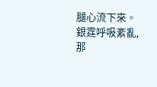腿心流下來。
銀霆呼吸紊亂,那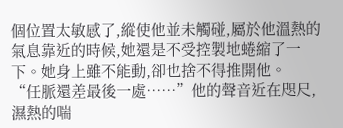個位置太敏感了,縱使他並未觸碰,屬於他溫熱的氣息靠近的時候,她還是不受控製地蜷縮了一下。她身上雖不能動,卻也捨不得推開他。
“任脈還差最後一處……”他的聲音近在咫尺,濕熱的喘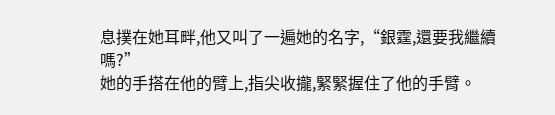息撲在她耳畔,他又叫了一遍她的名字,“銀霆,還要我繼續嗎?”
她的手搭在他的臂上,指尖收攏,緊緊握住了他的手臂。